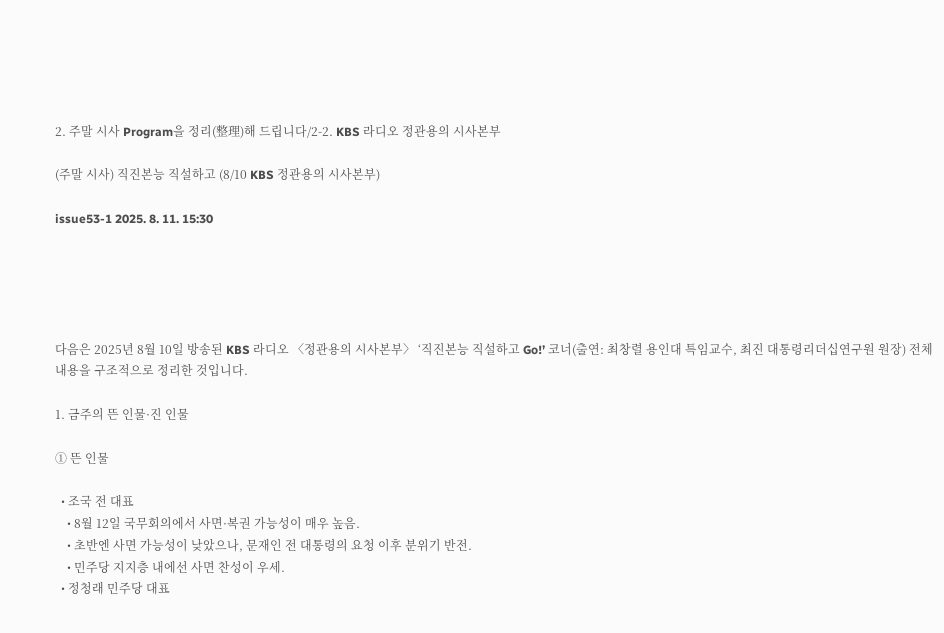2. 주말 시사 Program을 정리(整理)해 드립니다/2-2. KBS 라디오 정관용의 시사본부

(주말 시사) 직진본능 직설하고 (8/10 KBS 정관용의 시사본부)

issue53-1 2025. 8. 11. 15:30





다음은 2025년 8월 10일 방송된 KBS 라디오 〈정관용의 시사본부〉 ‘직진본능 직설하고 Go!’ 코너(출연: 최창렬 용인대 특임교수, 최진 대통령리더십연구원 원장) 전체 내용을 구조적으로 정리한 것입니다.

1. 금주의 뜬 인물·진 인물

① 뜬 인물

  • 조국 전 대표
    • 8월 12일 국무회의에서 사면·복권 가능성이 매우 높음.
    • 초반엔 사면 가능성이 낮았으나, 문재인 전 대통령의 요청 이후 분위기 반전.
    • 민주당 지지층 내에선 사면 찬성이 우세.
  • 정청래 민주당 대표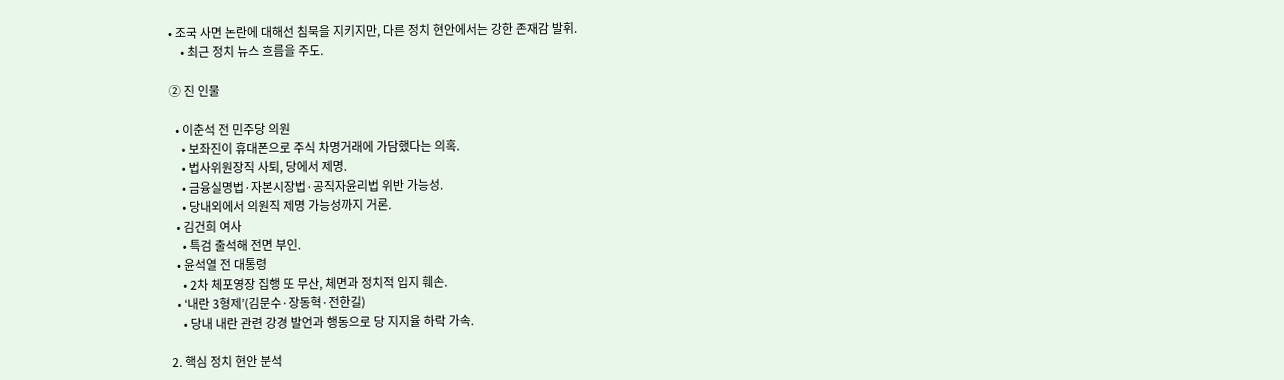• 조국 사면 논란에 대해선 침묵을 지키지만, 다른 정치 현안에서는 강한 존재감 발휘.
    • 최근 정치 뉴스 흐름을 주도.

② 진 인물

  • 이춘석 전 민주당 의원
    • 보좌진이 휴대폰으로 주식 차명거래에 가담했다는 의혹.
    • 법사위원장직 사퇴, 당에서 제명.
    • 금융실명법·자본시장법·공직자윤리법 위반 가능성.
    • 당내외에서 의원직 제명 가능성까지 거론.
  • 김건희 여사
    • 특검 출석해 전면 부인.
  • 윤석열 전 대통령
    • 2차 체포영장 집행 또 무산, 체면과 정치적 입지 훼손.
  • ‘내란 3형제’(김문수·장동혁·전한길)
    • 당내 내란 관련 강경 발언과 행동으로 당 지지율 하락 가속.

2. 핵심 정치 현안 분석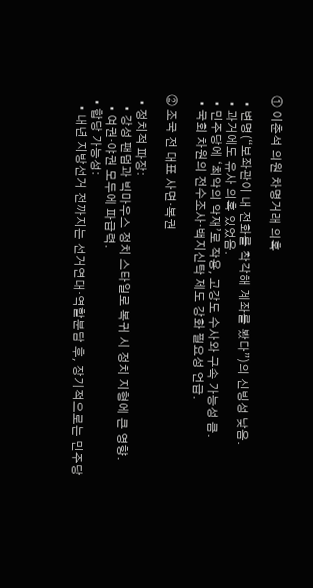① 이춘석 의원 차명거래 의혹

  • 변명(“보좌관이 내 전화를 착각해 계좌를 봤다”)의 신빙성 낮음.
  • 과거에도 유사 의혹 있었음.
  • 민주당에 ‘최악의 악재’로 작용, 고강도 수사와 구속 가능성 큼.
  • 국회 차원의 전수조사·백지신탁 제도 강화 필요성 언급.

② 조국 전 대표 사면·복권

  • 정치적 파장:
    • 강성 팬덤과 빅마우스 정치 스타일로 복귀 시 정치 지형에 큰 영향.
    • 여권·야권 모두에 파급력.
  • 합당 가능성:
    • 내년 지방선거 전까지는 선거연대·역할분담 후, 장기적으로는 민주당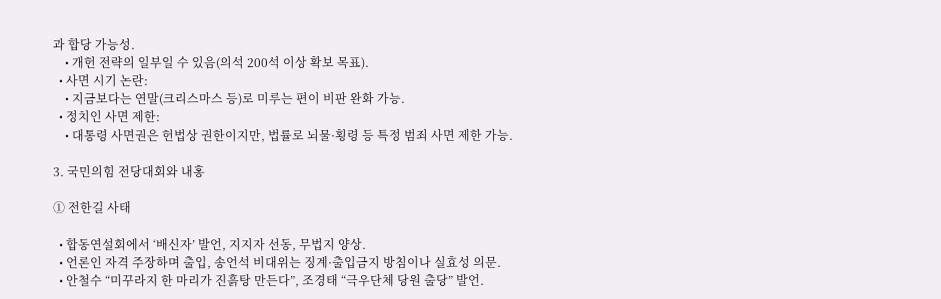과 합당 가능성.
    • 개헌 전략의 일부일 수 있음(의석 200석 이상 확보 목표).
  • 사면 시기 논란:
    • 지금보다는 연말(크리스마스 등)로 미루는 편이 비판 완화 가능.
  • 정치인 사면 제한:
    • 대통령 사면권은 헌법상 권한이지만, 법률로 뇌물·횡령 등 특정 범죄 사면 제한 가능.

3. 국민의힘 전당대회와 내홍

① 전한길 사태

  • 합동연설회에서 ‘배신자’ 발언, 지지자 선동, 무법지 양상.
  • 언론인 자격 주장하며 출입, 송언석 비대위는 징계·출입금지 방침이나 실효성 의문.
  • 안철수 “미꾸라지 한 마리가 진흙탕 만든다”, 조경태 “극우단체 당원 출당” 발언.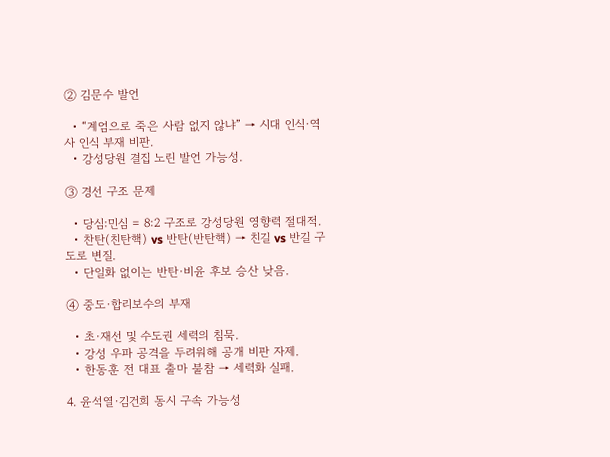② 김문수 발언

  • “계엄으로 죽은 사람 없지 않냐” → 시대 인식·역사 인식 부재 비판.
  • 강성당원 결집 노린 발언 가능성.

③ 경선 구조 문제

  • 당심:민심 = 8:2 구조로 강성당원 영향력 절대적.
  • 찬탄(친탄핵) vs 반탄(반탄핵) → 친길 vs 반길 구도로 변질.
  • 단일화 없이는 반탄·비윤 후보 승산 낮음.

④ 중도·합리보수의 부재

  • 초·재선 및 수도권 세력의 침묵.
  • 강성 우파 공격을 두려워해 공개 비판 자제.
  • 한동훈 전 대표 출마 불참 → 세력화 실패.

4. 윤석열·김건희 동시 구속 가능성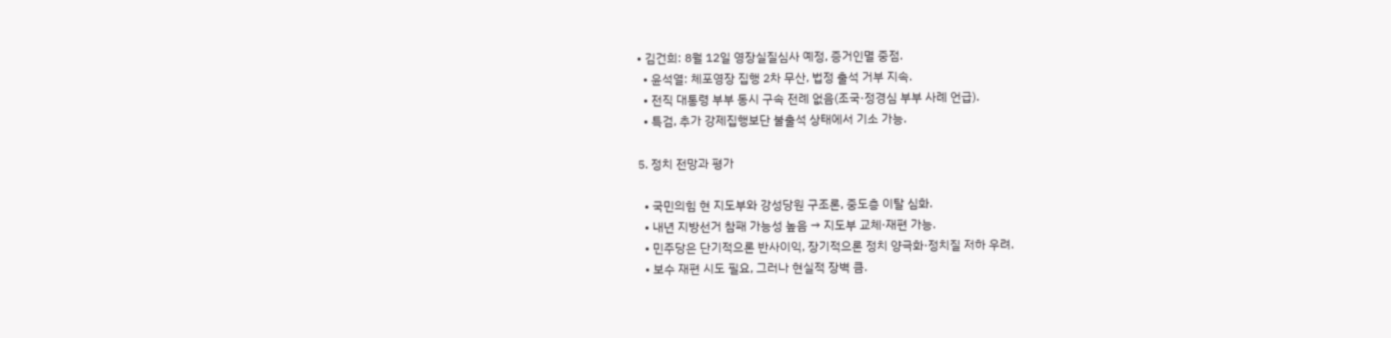• 김건희: 8월 12일 영장실질심사 예정, 증거인멸 중점.
  • 윤석열: 체포영장 집행 2차 무산, 법정 출석 거부 지속.
  • 전직 대통령 부부 동시 구속 전례 없음(조국·정경심 부부 사례 언급).
  • 특검, 추가 강제집행보단 불출석 상태에서 기소 가능.

5. 정치 전망과 평가

  • 국민의힘 현 지도부와 강성당원 구조론, 중도층 이탈 심화.
  • 내년 지방선거 참패 가능성 높음 → 지도부 교체·재편 가능.
  • 민주당은 단기적으론 반사이익, 장기적으론 정치 양극화·정치질 저하 우려.
  • 보수 재편 시도 필요, 그러나 현실적 장벽 큼.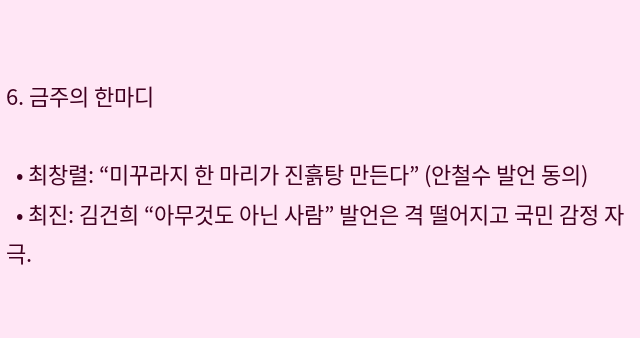6. 금주의 한마디

  • 최창렬: “미꾸라지 한 마리가 진흙탕 만든다” (안철수 발언 동의)
  • 최진: 김건희 “아무것도 아닌 사람” 발언은 격 떨어지고 국민 감정 자극.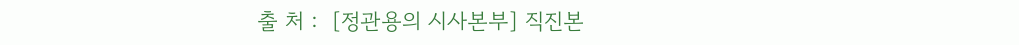출 처 :  [정관용의 시사본부] 직진본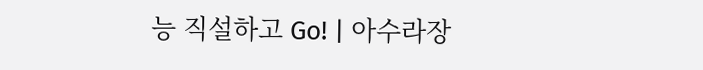능 직설하고 Go! | 아수라장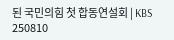된 국민의힘 첫 합동연설회 | KBS 250810